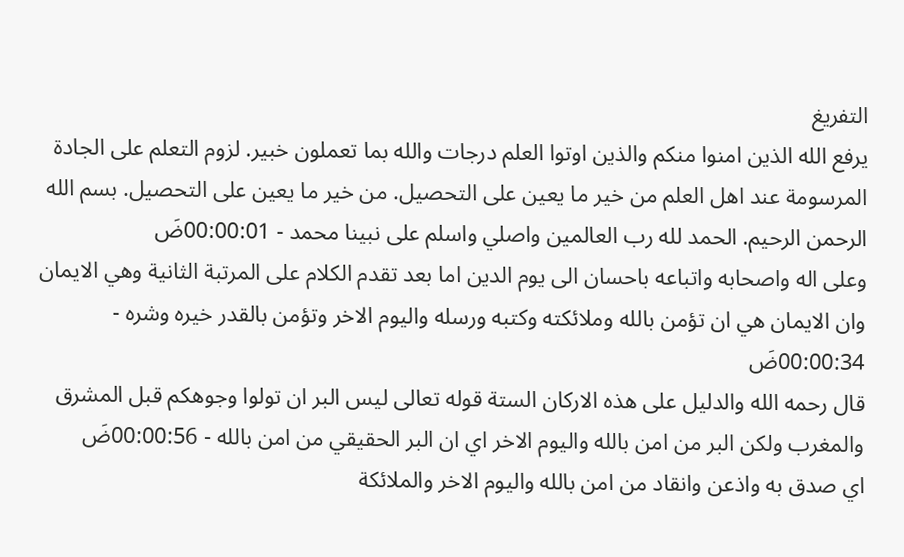التفريغ
يرفع الله الذين امنوا منكم والذين اوتوا العلم درجات والله بما تعملون خبير. لزوم التعلم على الجادة المرسومة عند اهل العلم من خير ما يعين على التحصيل. من خير ما يعين على التحصيل. بسم الله الرحمن الرحيم. الحمد لله رب العالمين واصلي واسلم على نبينا محمد - 00:00:01ضَ
وعلى اله واصحابه واتباعه باحسان الى يوم الدين اما بعد تقدم الكلام على المرتبة الثانية وهي الايمان وان الايمان هي ان تؤمن بالله وملائكته وكتبه ورسله واليوم الاخر وتؤمن بالقدر خيره وشره - 00:00:34ضَ
قال رحمه الله والدليل على هذه الاركان الستة قوله تعالى ليس البر ان تولوا وجوهكم قبل المشرق والمغرب ولكن البر من امن بالله واليوم الاخر اي ان البر الحقيقي من امن بالله - 00:00:56ضَ
اي صدق به واذعن وانقاد من امن بالله واليوم الاخر والملائكة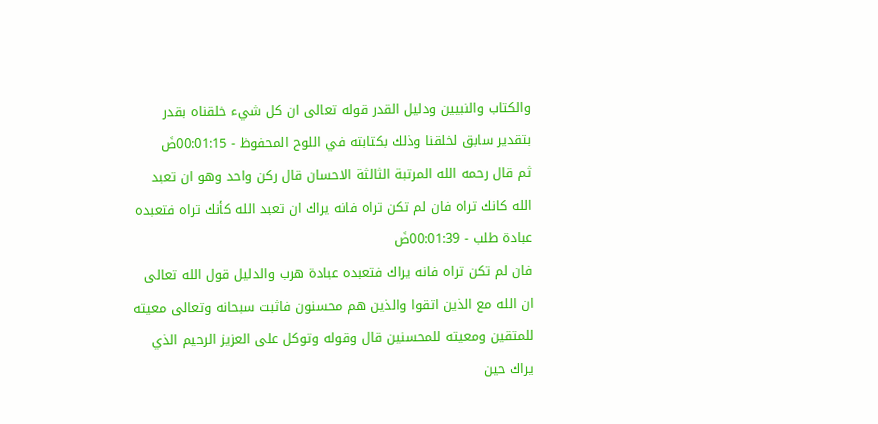والكتاب والنبيين ودليل القدر قوله تعالى ان كل شيء خلقناه بقدر بتقدير سابق لخلقنا وذلك بكتابته في اللوح المحفوظ - 00:01:15ضَ
ثم قال رحمه الله المرتبة الثالثة الاحسان قال ركن واحد وهو ان تعبد الله كانك تراه فان لم تكن تراه فانه يراك ان تعبد الله كأنك تراه فتعبده عبادة طلب - 00:01:39ضَ
فان لم تكن تراه فانه يراك فتعبده عبادة هرب والدليل قول الله تعالى ان الله مع الذين اتقوا والذين هم محسنون فاثبت سبحانه وتعالى معيته للمتقين ومعيته للمحسنين قال وقوله وتوكل على العزيز الرحيم الذي يراك حين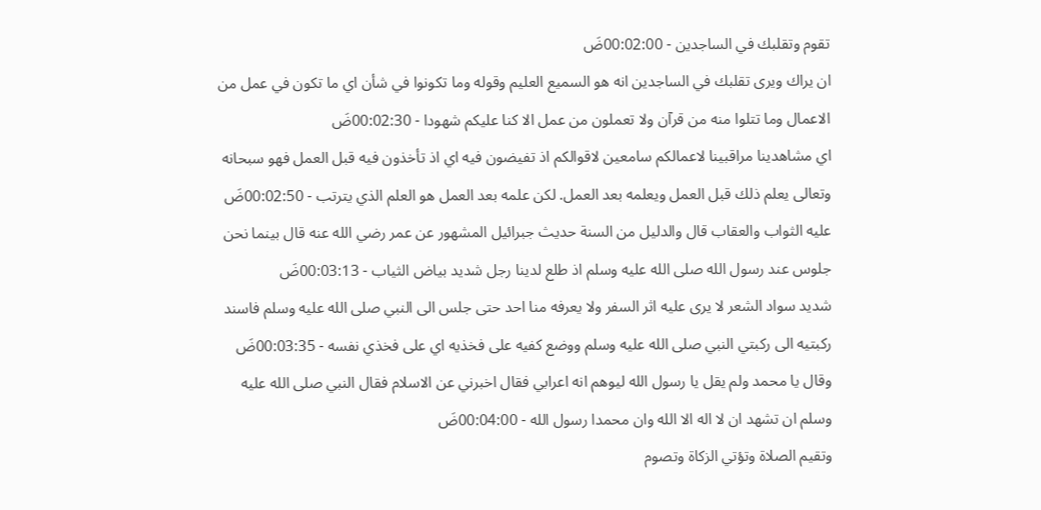تقوم وتقلبك في الساجدين - 00:02:00ضَ
ان يراك ويرى تقلبك في الساجدين انه هو السميع العليم وقوله وما تكونوا في شأن اي ما تكون في عمل من الاعمال وما تتلوا منه من قرآن ولا تعملون من عمل الا كنا عليكم شهودا - 00:02:30ضَ
اي مشاهدينا مراقبينا لاعمالكم سامعين لاقوالكم اذ تفيضون فيه اي اذ تأخذون فيه قبل العمل فهو سبحانه وتعالى يعلم ذلك قبل العمل ويعلمه بعد العمل. لكن علمه بعد العمل هو العلم الذي يترتب - 00:02:50ضَ
عليه الثواب والعقاب قال والدليل من السنة حديث جبرائيل المشهور عن عمر رضي الله عنه قال بينما نحن جلوس عند رسول الله صلى الله عليه وسلم اذ طلع لدينا رجل شديد بياض الثياب - 00:03:13ضَ
شديد سواد الشعر لا يرى عليه اثر السفر ولا يعرفه منا احد حتى جلس الى النبي صلى الله عليه وسلم فاسند ركبتيه الى ركبتي النبي صلى الله عليه وسلم ووضع كفيه على فخذيه اي على فخذي نفسه - 00:03:35ضَ
وقال يا محمد ولم يقل يا رسول الله ليوهم انه اعرابي فقال اخبرني عن الاسلام فقال النبي صلى الله عليه وسلم ان تشهد ان لا اله الا الله وان محمدا رسول الله - 00:04:00ضَ
وتقيم الصلاة وتؤتي الزكاة وتصوم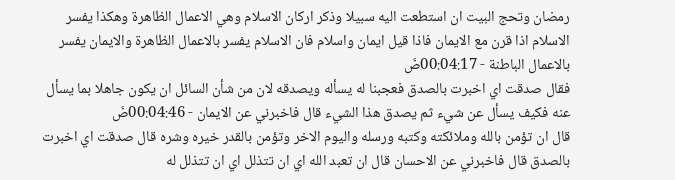رمضان وتحج البيت ان استطعت اليه سبيلا وذكر اركان الاسلام وهي الاعمال الظاهرة وهكذا يفسر الاسلام اذا قرن مع الايمان فاذا قيل ايمان واسلام فان الاسلام يفسر بالاعمال الظاهرة والايمان يفسر بالاعمال الباطنة - 00:04:17ضَ
فقال صدقت اي اخبرت بالصدق فعجبنا له يسأله ويصدقه لان من شأن السائل ان يكون جاهلا بما يسأل عنه فكيف يسأل عن شيء ثم يصدق هذا الشيء قال فاخبرني عن الايمان - 00:04:46ضَ
قال ان تؤمن بالله وملائكته وكتبه ورسله واليوم الاخر وتؤمن بالقدر خيره وشره قال صدقت اي اخبرت بالصدق قال فاخبرني عن الاحسان قال ان تعبد الله اي ان تتذلل اي ان تتذلل له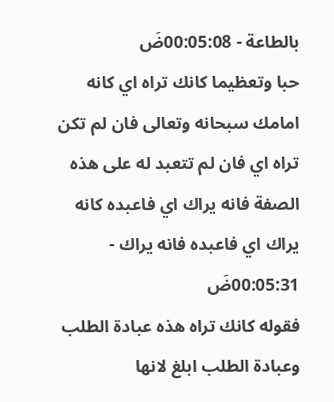بالطاعة - 00:05:08ضَ
حبا وتعظيما كانك تراه اي كانه امامك سبحانه وتعالى فان لم تكن تراه اي فان لم تتعبد له على هذه الصفة فانه يراك اي فاعبده كانه يراك اي فاعبده فانه يراك - 00:05:31ضَ
فقوله كانك تراه هذه عبادة الطلب وعبادة الطلب ابلغ لانها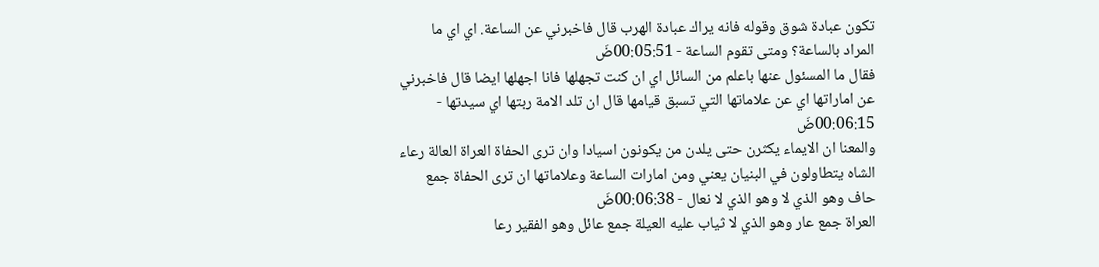تكون عبادة شوق وقوله فانه يراك عبادة الهرب قال فاخبرني عن الساعة. اي اي ما المراد بالساعة؟ ومتى تقوم الساعة - 00:05:51ضَ
فقال ما المسئول عنها باعلم من السائل اي ان كنت تجهلها فانا اجهلها ايضا قال فاخبرني عن اماراتها اي عن علاماتها التي تسبق قيامها قال ان تلد الامة ربتها اي سيدتها - 00:06:15ضَ
والمعنا ان الايماء يكثرن حتى يلدن من يكونون اسيادا وان ترى الحفاة العراة العالة رعاء الشاه يتطاولون في البنيان يعني ومن امارات الساعة وعلاماتها ان ترى الحفاة جمع حاف وهو الذي لا وهو الذي لا نعال - 00:06:38ضَ
العراة جمع عار وهو الذي لا ثياب عليه العيلة جمع عائل وهو الفقير رعا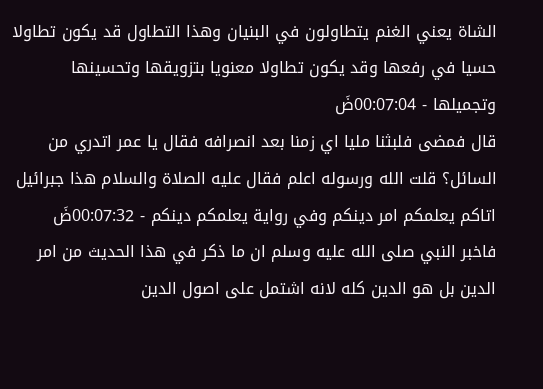الشاة يعني الغنم يتطاولون في البنيان وهذا التطاول قد يكون تطاولا حسيا في رفعها وقد يكون تطاولا معنويا بتزويقها وتحسينها وتجميلها - 00:07:04ضَ
قال فمضى فلبثنا مليا اي زمنا بعد انصرافه فقال يا عمر اتدري من السائل؟ قلت الله ورسوله اعلم فقال عليه الصلاة والسلام هذا جبرائيل اتاكم يعلمكم امر دينكم وفي رواية يعلمكم دينكم - 00:07:32ضَ
فاخبر النبي صلى الله عليه وسلم ان ما ذكر في هذا الحديث من امر الدين بل هو الدين كله لانه اشتمل على اصول الدين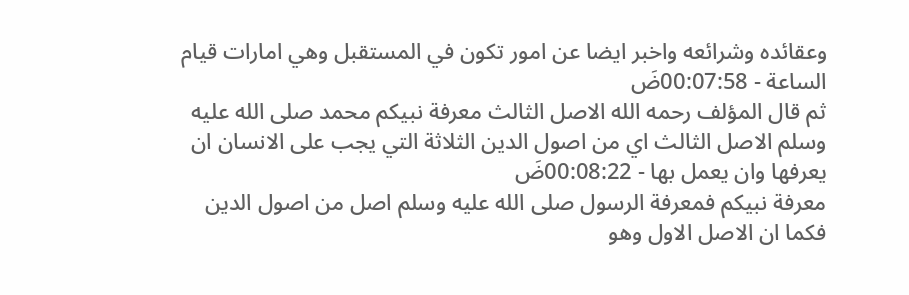وعقائده وشرائعه واخبر ايضا عن امور تكون في المستقبل وهي امارات قيام الساعة - 00:07:58ضَ
ثم قال المؤلف رحمه الله الاصل الثالث معرفة نبيكم محمد صلى الله عليه وسلم الاصل الثالث اي من اصول الدين الثلاثة التي يجب على الانسان ان يعرفها وان يعمل بها - 00:08:22ضَ
معرفة نبيكم فمعرفة الرسول صلى الله عليه وسلم اصل من اصول الدين فكما ان الاصل الاول وهو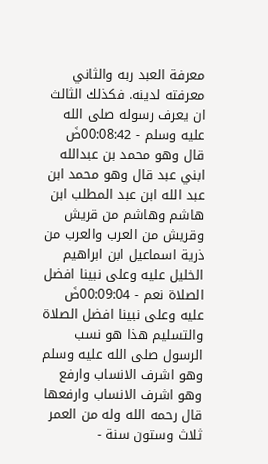معرفة العبد ربه والثاني معرفته لدينه. فكذلك الثالث ان يعرف رسوله صلى الله عليه وسلم - 00:08:42ضَ
قال وهو محمد بن عبدالله ابني عبد قال وهو محمد ابن عبد الله ابن عبد المطلب ابن هاشم وهاشم من قريش وقريش من العرب والعرب من ذرية اسماعيل ابن ابراهيم الخليل عليه وعلى نبينا افضل الصلاة نعم - 00:09:04ضَ
عليه وعلى نبينا افضل الصلاة والتسليم هذا هو نسب الرسول صلى الله عليه وسلم وهو اشرف الانساب وارفع وهو اشرف الانساب وارفعها قال رحمه الله وله من العمر ثلاث وستون سنة -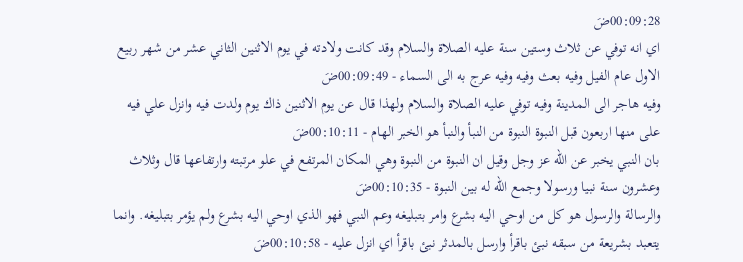00:09:28ضَ
اي انه توفي عن ثلاث وستين سنة عليه الصلاة والسلام وقد كانت ولادته في يوم الاثنين الثاني عشر من شهر ربيع الاول عام الفيل وفيه بعث وفيه وفيه عرج به الى السماء - 00:09:49ضَ
وفيه هاجر الى المدينة وفيه توفي عليه الصلاة والسلام ولهذا قال عن يوم الاثنين ذاك يوم ولدت فيه وانزل علي فيه على منها اربعون قبل النبوة النبوة من النبأ والنبأ هو الخبر الهام - 00:10:11ضَ
بان النبي يخبر عن الله عز وجل وقيل ان النبوة من النبوة وهي المكان المرتفع في علو مرتبته وارتفاعها قال وثلاث وعشرون سنة نبيا ورسولا وجمع الله له بين النبوة - 00:10:35ضَ
والرسالة والرسول هو كل من اوحي اليه بشرع وامر بتبليغه وعم النبي فهو الذي اوحي اليه بشرع ولم يؤمر بتبليغه. وانما يتعبد بشريعة من سبقه نبئ باقرأ وارسل بالمدثر نبئ باقرأ اي انزل عليه - 00:10:58ضَ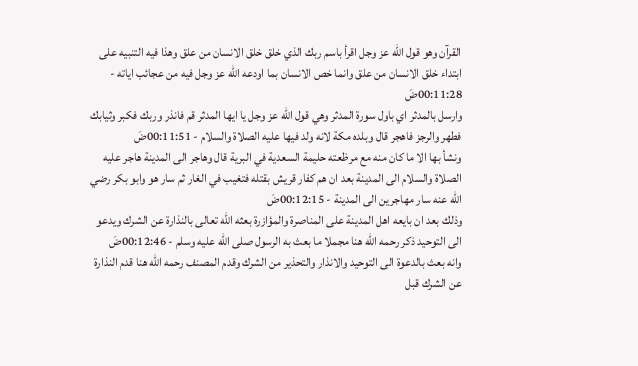القرآن وهو قول الله عز وجل اقرأ باسم ربك الذي خلق خلق الانسان من علق وهذا فيه التنبيه على ابتداء خلق الانسان من علق وانما خص الانسان بما اودعه الله عز وجل فيه من عجائب اياته - 00:11:28ضَ
وارسل بالمدثر اي باول سورة المدثر وهي قول الله عز وجل يا ايها المدثر قم فانذر وربك فكبر وثيابك فطهر والرجز فاهجر قال وبلده مكة لانه ولد فيها عليه الصلاة والسلام - 00:11:51ضَ
ونشأ بها الا ما كان منه مع مرظعته حليمة السعدية في البرية قال وهاجر الى المدينة هاجر عليه الصلاة والسلام الى المدينة بعد ان هم كفار قريش بقتله فتغيب في الغار ثم سار هو وابو بكر رضي الله عنه سار مهاجرين الى المدينة - 00:12:15ضَ
وذلك بعد ان بايعه اهل المدينة على المناصرة والمؤازرة بعثه الله تعالى بالنذارة عن الشرك ويدعو الى التوحيد ذكر رحمه الله هنا مجملا ما بعث به الرسول صلى الله عليه وسلم - 00:12:46ضَ
وانه بعث بالدعوة الى التوحيد والانذار والتحذير من الشرك وقدم المصنف رحمه الله هنا قدم النذارة عن الشرك قبل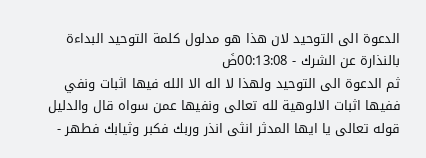الدعوة الى التوحيد لان هذا هو مدلول كلمة التوحيد البداءة بالنذارة عن الشرك - 00:13:08ضَ
ثم الدعوة الى التوحيد ولهذا لا اله الا الله فيها اثبات ونفي ففيها اثبات الالوهية لله تعالى ونفيها عمن سواه قال والدليل قوله تعالى يا ايها المدثر انثى انذر وربك فكبر وثيابك فطهر -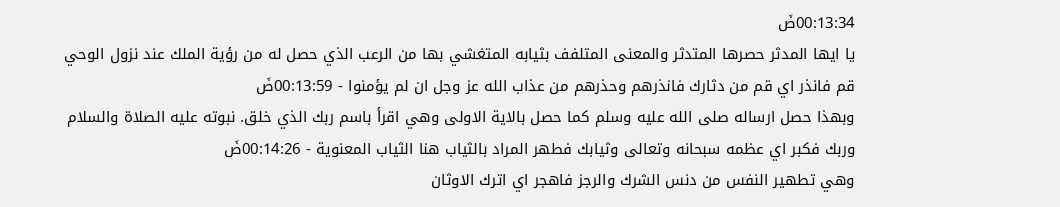00:13:34ضَ
يا ايها المدثر حصرها المتدثر والمعنى المتلفف بثيابه المتغشي بها من الرعب الذي حصل له من رؤية الملك عند نزول الوحي قم فانذر اي قم من دثارك فانذرهم وحذرهم من عذاب الله عز وجل ان لم يؤمنوا - 00:13:59ضَ
وبهذا حصل ارساله صلى الله عليه وسلم كما حصل بالاية الاولى وهي اقرأ باسم ربك الذي خلق. نبوته عليه الصلاة والسلام وربك فكبر اي عظمه سبحانه وتعالى وثيابك فطهر المراد بالثياب هنا الثياب المعنوية - 00:14:26ضَ
وهي تطهير النفس من دنس الشرك والرجز فاهجر اي اترك الاوثان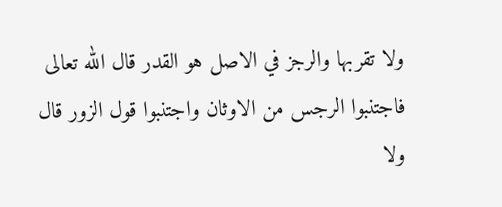ولا تقربها والرجز في الاصل هو القدر قال الله تعالى فاجتنبوا الرجس من الاوثان واجتنبوا قول الزور قال ولا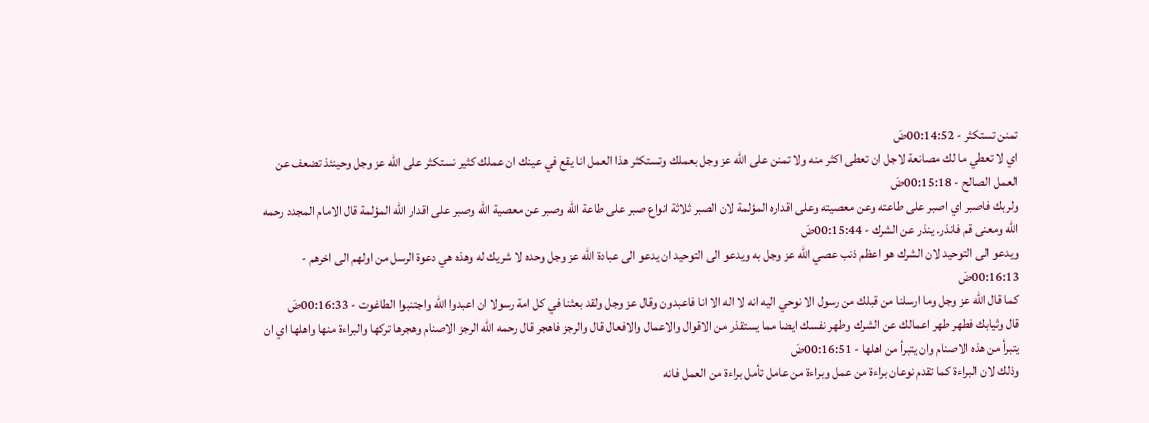تمنن تستكثر - 00:14:52ضَ
اي لا تعطي ما لك مصانعة لاجل ان تعطى اكثر منه ولا تمنن على الله عز وجل بعملك وتستكثر هذا العمل انا يقع في عينك ان عملك كثير نستكثر على الله عز وجل وحينئذ تضعف عن العمل الصالح - 00:15:18ضَ
ولربك فاصبر اي اصبر على طاعته وعن معصيته وعلى اقداره المؤلمة لان الصبر ثلاثة انواع صبر على طاعة الله وصبر عن معصية الله وصبر على اقدار الله المؤلمة قال الامام المجدد رحمه الله ومعنى قم فانذر. ينذر عن الشرك - 00:15:44ضَ
ويدعو الى التوحيد لان الشرك هو اعظم ذنب عصي الله عز وجل به ويدعو الى التوحيد ان يدعو الى عبادة الله عز وجل وحده لا شريك له وهذه هي دعوة الرسل من اولهم الى اخرهم - 00:16:13ضَ
كما قال الله عز وجل وما ارسلنا من قبلك من رسول الا نوحي اليه انه لا اله الا انا فاعبدون وقال عز وجل ولقد بعثنا في كل امة رسولا ان اعبدوا الله واجتنبوا الطاغوت - 00:16:33ضَ
قال وثيابك فطهر طهر اعمالك عن الشرك وطهر نفسك ايضا مما يستقذر من الاقوال والاعمال والافعال قال والرجز فاهجر قال رحمه الله الرجز الاصنام وهجرها تركها والبراءة منها واهلها اي ان يتبرأ من هذه الاصنام وان يتبرأ من اهلها - 00:16:51ضَ
وذلك لان البراءة كما تقدم نوعان براءة من عمل وبراءة من عامل تأمل براءة من العمل فانه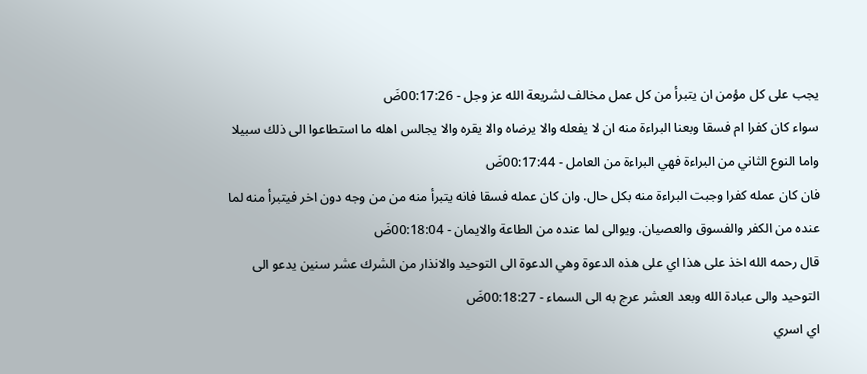يجب على كل مؤمن ان يتبرأ من كل عمل مخالف لشريعة الله عز وجل - 00:17:26ضَ
سواء كان كفرا ام فسقا وبعنا البراءة منه ان لا يفعله والا يرضاه والا يقره والا يجالس اهله ما استطاعوا الى ذلك سبيلا واما النوع الثاني من البراءة فهي البراءة من العامل - 00:17:44ضَ
فان كان عمله كفرا وجبت البراءة منه بكل حال. وان كان عمله فسقا فانه يتبرأ منه من من وجه دون اخر فيتبرأ منه لما عنده من الكفر والفسوق والعصيان. ويوالى لما عنده من الطاعة والايمان - 00:18:04ضَ
قال رحمه الله اخذ على هذا اي على هذه الدعوة وهي الدعوة الى التوحيد والانذار من الشرك عشر سنين يدعو الى التوحيد والى عبادة الله وبعد العشر عرج به الى السماء - 00:18:27ضَ
اي اسري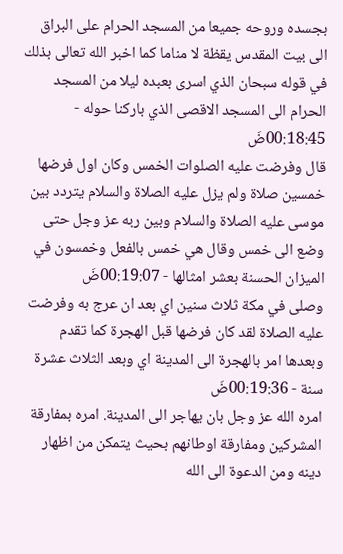بجسده وروحه جميعا من المسجد الحرام على البراق الى بيت المقدس يقظة لا مناما كما اخبر الله تعالى بذلك في قوله سبحان الذي اسرى بعبده ليلا من المسجد الحرام الى المسجد الاقصى الذي باركنا حوله - 00:18:45ضَ
قال وفرضت عليه الصلوات الخمس وكان اول فرضها خمسين صلاة ولم يزل عليه الصلاة والسلام يتردد بين موسى عليه الصلاة والسلام وبين ربه عز وجل حتى وضع الى خمس وقال هي خمس بالفعل وخمسون في الميزان الحسنة بعشر امثالها - 00:19:07ضَ
وصلى في مكة ثلاث سنين اي بعد ان عرج به وفرضت عليه الصلاة لقد كان فرضها قبل الهجرة كما تقدم وبعدها امر بالهجرة الى المدينة اي وبعد الثلاث عشرة سنة - 00:19:36ضَ
امره الله عز وجل بان يهاجر الى المدينة. امره بمفارقة المشركين ومفارقة اوطانهم بحيث يتمكن من اظهار دينه ومن الدعوة الى الله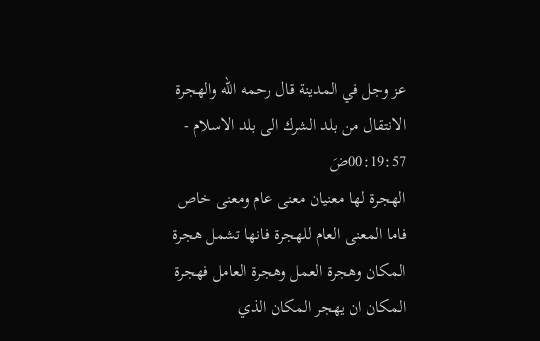عز وجل في المدينة قال رحمه الله والهجرة الانتقال من بلد الشرك الى بلد الاسلام - 00:19:57ضَ
الهجرة لها معنيان معنى عام ومعنى خاص فاما المعنى العام للهجرة فانها تشمل هجرة المكان وهجرة العمل وهجرة العامل فهجرة المكان ان يهجر المكان الذي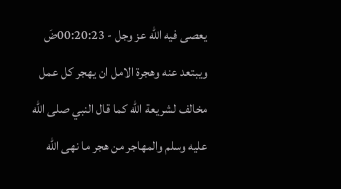يعصى فيه الله عز وجل - 00:20:23ضَ
ويبتعد عنه وهجرة الامل ان يهجر كل عمل مخالف لشريعة الله كما قال النبي صلى الله عليه وسلم والمهاجر من هجر ما نهى الله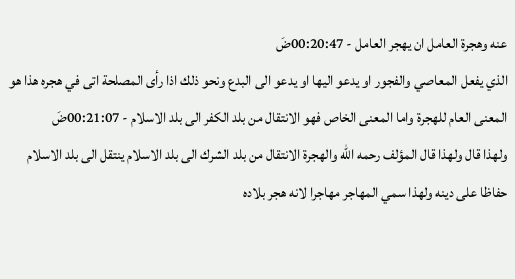عنه وهجرة العامل ان يهجر العامل - 00:20:47ضَ
الذي يفعل المعاصي والفجور او يدعو اليها او يدعو الى البدع ونحو ذلك اذا رأى المصلحة اتى في هجره هذا هو المعنى العام للهجرة واما المعنى الخاص فهو الانتقال من بلد الكفر الى بلد الاسلام - 00:21:07ضَ
ولهذا قال ولهذا قال المؤلف رحمه الله والهجرة الانتقال من بلد الشرك الى بلد الاسلام ينتقل الى بلد الاسلام حفاظا على دينه ولهذا سمي المهاجر مهاجرا لانه هجر بلاده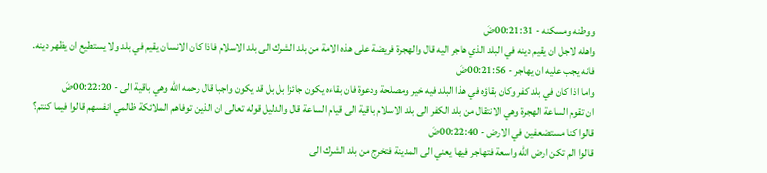ووطنه ومسكنه - 00:21:31ضَ
واهله لاجل ان يقيم دينه في البلد الذي هاجر اليه قال والهجرة فريضة على هذه الامة من بلد الشرك الى بلد الاسلام فاذا كان الانسان يقيم في بلد ولا يستطيع ان يظهر دينه. فانه يجب عليه ان يهاجر - 00:21:56ضَ
واما اذا كان في بلد كفر وكان بقاؤه في هذا البلد فيه خير ومصلحة ودعوة فان بقاءه يكون جائزا بل بل قد يكون واجبا قال رحمه الله وهي باقية الى - 00:22:20ضَ
ان تقوم الساعة الهجرة وهي الانتقال من بلد الكفر الى بلد الاسلام باقية الى قيام الساعة قال والدليل قوله تعالى ان الذين توفاهم الملائكة ظالمي انفسهم قالوا فيما كنتم؟ قالوا كنا مستضعفين في الارض - 00:22:40ضَ
قالوا الم تكن ارض الله واسعة فتهاجر فيها يعني الى المدينة فتخرج من بلد الشرك الى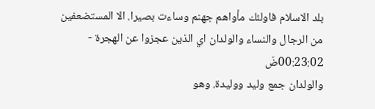بلد الاسلام فاولئك مأواهم جهنم وساءت بصيرا. الا المستضعفين من الرجال والنساء والولدان اي الذين عجزوا عن الهجرة - 00:23:02ضَ
والولدان جمع وليد ووليدة. وهو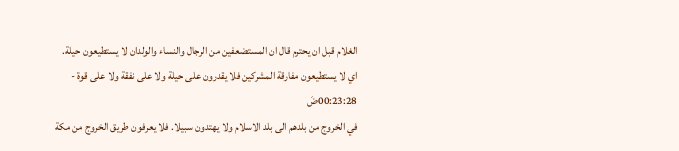الغلام قبل ان يحترم قال ان المستضعفين من الرجال والنساء والولدان لا يستطيعون حيلة. اي لا يستطيعون مفارقة المشركين فلا يقدرون على حيلة ولا على نفقة ولا على قوة - 00:23:28ضَ
في الخروج من بلدهم الى بلد الاسلام ولا يهتدون سبيلا. فلا يعرفون طريق الخروج من مكة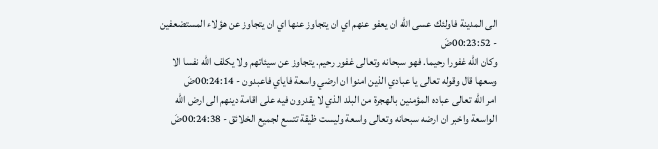الى المدينة فاولئك عسى الله ان يعفو عنهم اي ان يتجاوز عنها اي ان يتجاوز عن هؤلاء المستضعفين - 00:23:52ضَ
وكان الله غفورا رحيما. فهو سبحانه وتعالى غفور رحيم. يتجاوز عن سيئاتهم ولا يكلف الله نفسا الا وسعها قال وقوله تعالى يا عبادي الذين امنوا ان ارضي واسعة فاياي فاعبدون - 00:24:14ضَ
امر الله تعالى عباده المؤمنين بالهجرة من البلد الذي لا يقدرون فيه على اقامة دينهم الى ارض الله الواسعة واخبر ان ارضه سبحانه وتعالى واسعة وليست ظيقة تتسع لجميع الخلائق - 00:24:38ضَ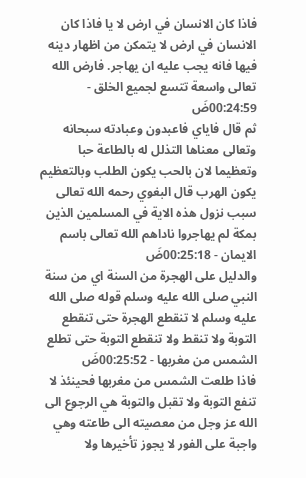فاذا كان الانسان في ارض لا يا فاذا كان الانسان في ارض لا يتمكن من اظهار دينه فيها فانه يجب عليه ان يهاجر. فارض الله تعالى واسعة تتسع لجميع الخلق - 00:24:59ضَ
ثم قال فاياي فاعبدون وعبادته سبحانه وتعالى معناها التذلل له بالطاعة حبا وتعظيما لان بالحب يكون الطلب وبالتعظيم يكون الهرب قال البغوي رحمه الله تعالى سبب نزول هذه الاية في المسلمين الذين بمكة لم يهاجروا ناداهم الله تعالى باسم الايمان - 00:25:18ضَ
والدليل على الهجرة من السنة اي من سنة النبي صلى الله عليه وسلم قوله صلى الله عليه وسلم لا تنقطع الهجرة حتى تنقطع التوبة ولا تنقط ولا تنقطع التوبة حتى تطلع الشمس من مغربها - 00:25:52ضَ
فاذا طلعت الشمس من مغربها فحينئذ لا تنفع التوبة ولا تقبل والتوبة هي الرجوع الى الله عز وجل من معصيته الى طاعته وهي واجبة على الفور لا يجوز تأخيرها ولا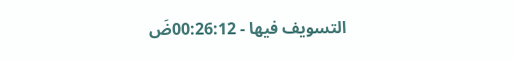التسويف فيها - 00:26:12ضَ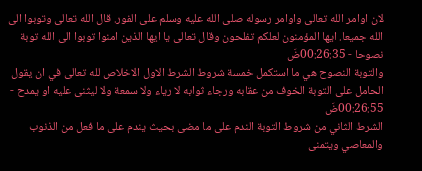لان اوامر الله تعالى واوامر رسوله صلى الله عليه وسلم على الفور. قال الله تعالى وتوبوا الى الله جميعا. ايها المؤمنون لعلكم تفلحون وقال تعالى يا ايها الذين امنوا توبوا الى الله توبة نصوحا - 00:26:35ضَ
والتوبة النصوح هي ما استكمل خمسة شروط الشرط الاول الاخلاص لله تعالى في ان يقول الحامل على التوبة الخوف من عقابه ورجاء ثوابه لا رياء ولا سمعة ولا ليثنى عليه او يمدح - 00:26:55ضَ
الشرط الثاني من شروط التوبة الندم على ما مضى بحيث يندم على ما فعل من الذنوب والمعاصي ويتمنى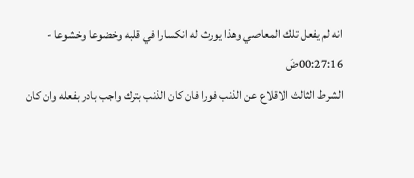انه لم يفعل تلك المعاصي وهذا يورث له انكسارا في قلبه وخضوعا وخشوعا - 00:27:16ضَ
الشرط الثالث الاقلاع عن الذنب فورا فان كان الذنب بترك واجب بادر بفعله وان كان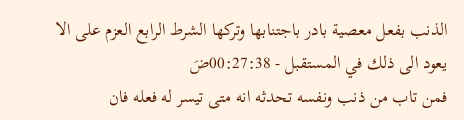الذنب بفعل معصية بادر باجتنابها وتركها الشرط الرابع العزم على الا يعود الى ذلك في المستقبل - 00:27:38ضَ
فمن تاب من ذنب ونفسه تحدثه انه متى تيسر له فعله فان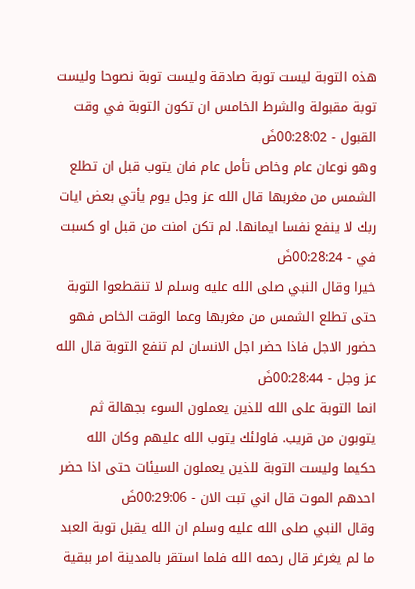هذه التوبة ليست توبة صادقة وليست توبة نصوحا وليست توبة مقبولة والشرط الخامس ان تكون التوبة في وقت القبول - 00:28:02ضَ
وهو نوعان عام وخاص تأمل عام فان يتوب قبل ان تطلع الشمس من مغربها قال الله عز وجل يوم يأتي بعض ايات ربك لا ينفع نفسا ايمانها. لم تكن امنت من قبل او كسبت في - 00:28:24ضَ
خيرا وقال النبي صلى الله عليه وسلم لا تنقطعوا التوبة حتى تطلع الشمس من مغربها وعما الوقت الخاص فهو حضور الاجل فاذا حضر اجل الانسان لم تنفع التوبة قال الله عز وجل - 00:28:44ضَ
انما التوبة على الله للذين يعملون السوء بجهالة ثم يتوبون من قريب. فاولئك يتوب الله عليهم وكان الله حكيما وليست التوبة للذين يعملون السيئات حتى اذا حضر احدهم الموت قال اني تبت الان - 00:29:06ضَ
وقال النبي صلى الله عليه وسلم ان الله يقبل توبة العبد ما لم يغرغر قال رحمه الله فلما استقر بالمدينة امر ببقية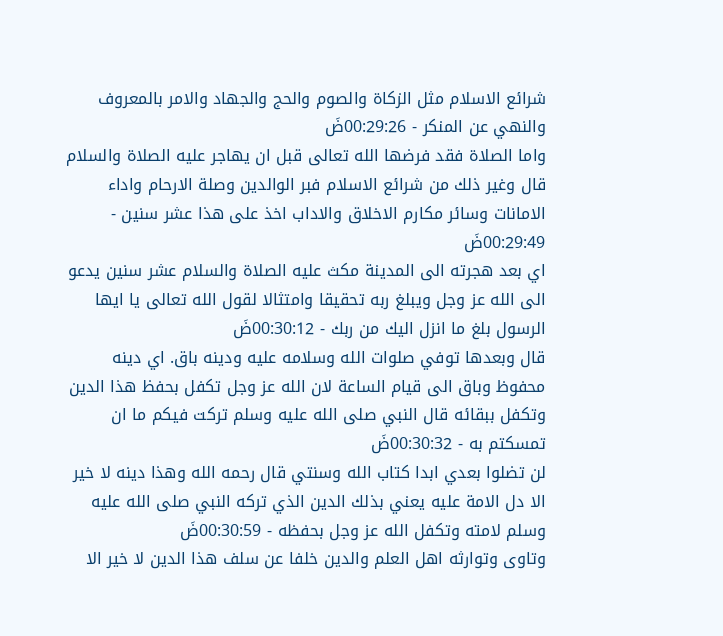شرائع الاسلام مثل الزكاة والصوم والحج والجهاد والامر بالمعروف والنهي عن المنكر - 00:29:26ضَ
واما الصلاة فقد فرضها الله تعالى قبل ان يهاجر عليه الصلاة والسلام قال وغير ذلك من شرائع الاسلام فبر الوالدين وصلة الارحام واداء الامانات وسائر مكارم الاخلاق والاداب اخذ على هذا عشر سنين - 00:29:49ضَ
اي بعد هجرته الى المدينة مكث عليه الصلاة والسلام عشر سنين يدعو الى الله عز وجل ويبلغ ربه تحقيقا وامتثالا لقول الله تعالى يا ايها الرسول بلغ ما انزل اليك من ربك - 00:30:12ضَ
قال وبعدها توفي صلوات الله وسلامه عليه ودينه باق. اي دينه محفوظ وباق الى قيام الساعة لان الله عز وجل تكفل بحفظ هذا الدين وتكفل ببقائه قال النبي صلى الله عليه وسلم تركت فيكم ما ان تمسكتم به - 00:30:32ضَ
لن تضلوا بعدي ابدا كتاب الله وسنتي قال رحمه الله وهذا دينه لا خير الا دل الامة عليه يعني بذلك الدين الذي تركه النبي صلى الله عليه وسلم لامته وتكفل الله عز وجل بحفظه - 00:30:59ضَ
وتاوى وتوارثه اهل العلم والدين خلفا عن سلف هذا الدين لا خير الا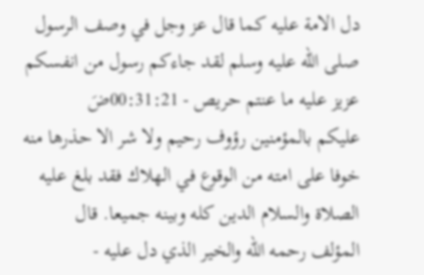دل الامة عليه كما قال عز وجل في وصف الرسول صلى الله عليه وسلم لقد جاءكم رسول من انفسكم عزيز عليه ما عنتم حريص - 00:31:21ضَ
عليكم بالمؤمنين رؤوف رحيم ولا شر الا حذرها منه خوفا على امته من الوقوع في الهلاك فقد بلغ عليه الصلاة والسلام الدين كله وبينه جميعا. قال المؤلف رحمه الله والخير الذي دل عليه -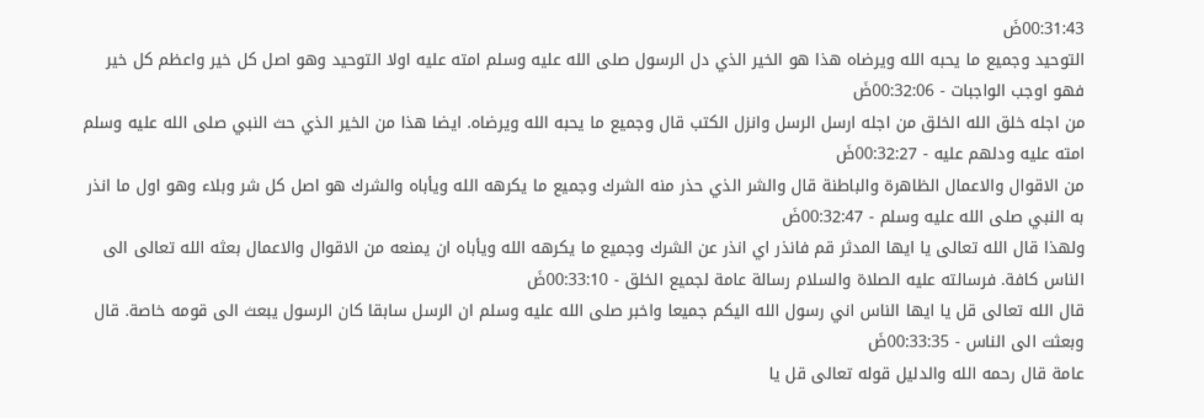00:31:43ضَ
التوحيد وجميع ما يحبه الله ويرضاه هذا هو الخير الذي دل الرسول صلى الله عليه وسلم امته عليه اولا التوحيد وهو اصل كل خير واعظم كل خير فهو اوجب الواجبات - 00:32:06ضَ
من اجله خلق الله الخلق من اجله ارسل الرسل وانزل الكتب قال وجميع ما يحبه الله ويرضاه. ايضا هذا من الخير الذي حث النبي صلى الله عليه وسلم امته عليه ودلهم عليه - 00:32:27ضَ
من الاقوال والاعمال الظاهرة والباطنة قال والشر الذي حذر منه الشرك وجميع ما يكرهه الله ويأباه والشرك هو اصل كل شر وبلاء وهو اول ما انذر به النبي صلى الله عليه وسلم - 00:32:47ضَ
ولهذا قال الله تعالى يا ايها المدثر قم فانذر اي انذر عن الشرك وجميع ما يكرهه الله ويأباه ان يمنعه من الاقوال والاعمال بعثه الله تعالى الى الناس كافة. فرسالته عليه الصلاة والسلام رسالة عامة لجميع الخلق - 00:33:10ضَ
قال الله تعالى قل يا ايها الناس اني رسول الله اليكم جميعا واخبر صلى الله عليه وسلم ان الرسل سابقا كان الرسول يبعث الى قومه خاصة. قال وبعثت الى الناس - 00:33:35ضَ
عامة قال رحمه الله والدليل قوله تعالى قل يا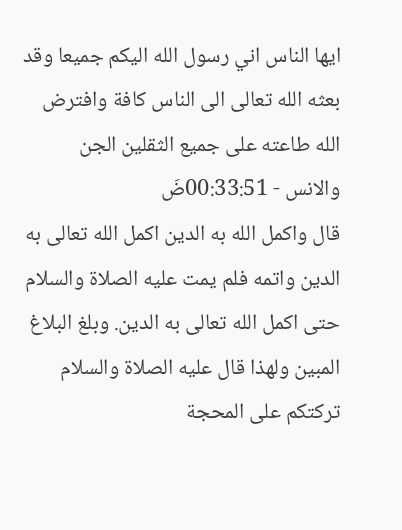ايها الناس اني رسول الله اليكم جميعا وقد بعثه الله تعالى الى الناس كافة وافترض الله طاعته على جميع الثقلين الجن والانس - 00:33:51ضَ
قال واكمل الله به الدين اكمل الله تعالى به الدين واتمه فلم يمت عليه الصلاة والسلام حتى اكمل الله تعالى به الدين. وبلغ البلاغ المبين ولهذا قال عليه الصلاة والسلام تركتكم على المحجة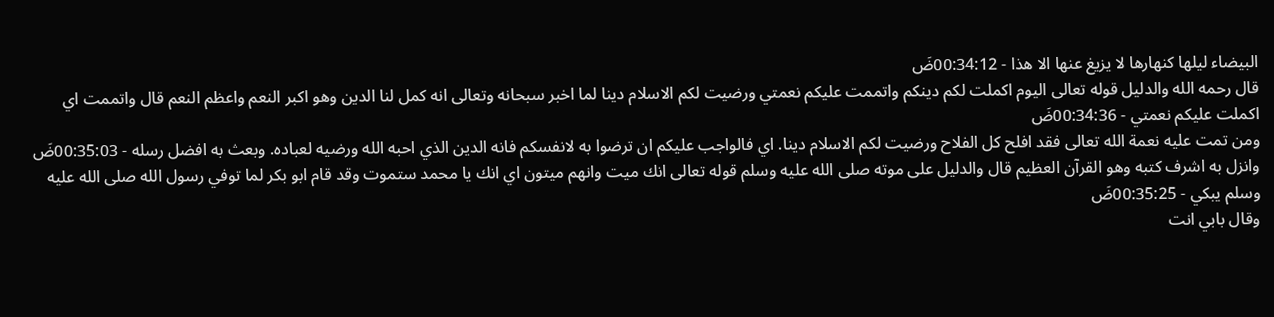البيضاء ليلها كنهارها لا يزيغ عنها الا هذا - 00:34:12ضَ
قال رحمه الله والدليل قوله تعالى اليوم اكملت لكم دينكم واتممت عليكم نعمتي ورضيت لكم الاسلام دينا لما اخبر سبحانه وتعالى انه كمل لنا الدين وهو اكبر النعم واعظم النعم قال واتممت اي اكملت عليكم نعمتي - 00:34:36ضَ
ومن تمت عليه نعمة الله تعالى فقد افلح كل الفلاح ورضيت لكم الاسلام دينا. اي فالواجب عليكم ان ترضوا به لانفسكم فانه الدين الذي احبه الله ورضيه لعباده. وبعث به افضل رسله - 00:35:03ضَ
وانزل به اشرف كتبه وهو القرآن العظيم قال والدليل على موته صلى الله عليه وسلم قوله تعالى انك ميت وانهم ميتون اي انك يا محمد ستموت وقد قام ابو بكر لما توفي رسول الله صلى الله عليه وسلم يبكي - 00:35:25ضَ
وقال بابي انت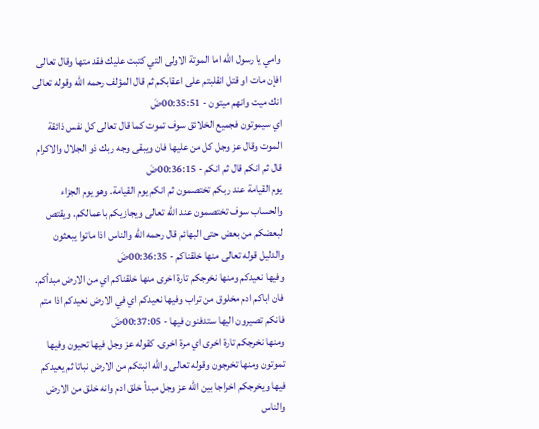وامي يا رسول الله اما الموتة الاولى التي كتبت عليك فقد متها وقال تعالى افإن مات او قتل انقلبتم على اعقابكم ثم قال المؤلف رحمه الله وقوله تعالى انك ميت وانهم ميتون - 00:35:51ضَ
اي سيموتون فجميع الخلائق سوف تموت كما قال تعالى كل نفس ذائقة الموت وقال عز وجل كل من عليها فان ويبقى وجه ربك ذو الجلال والاكرام قال ثم انكم قال ثم انكم - 00:36:15ضَ
يوم القيامة عند ربكم تختصمون ثم انكم يوم القيامة. وهو يوم الجزاء والحساب سوف تختصمون عند الله تعالى ويجازيكم باعمالكم. ويقتص لبعضكم من بعض حتى البهائم قال رحمه الله والناس اذا ماتوا يبعثون والدليل قوله تعالى منها خلقناكم - 00:36:35ضَ
وفيها نعيدكم ومنها نخرجكم تارة اخرى منها خلقناكم اي من الارض مبدأكم. فان اباكم ادم مخلوق من تراب وفيها نعيدكم اي في الارض نعيدكم اذا متم فانكم تصيرون اليها ستدفنون فيها - 00:37:05ضَ
ومنها نخرجكم تارة اخرى اي مرة اخرى. كقوله عز وجل فيها تحيون وفيها تموتون ومنها تخرجون وقوله تعالى والله انبتكم من الارض نباتا ثم يعيدكم فيها ويخرجكم اخراجا بين الله عز وجل مبدأ خلق ادم وانه خلق من الارض والناس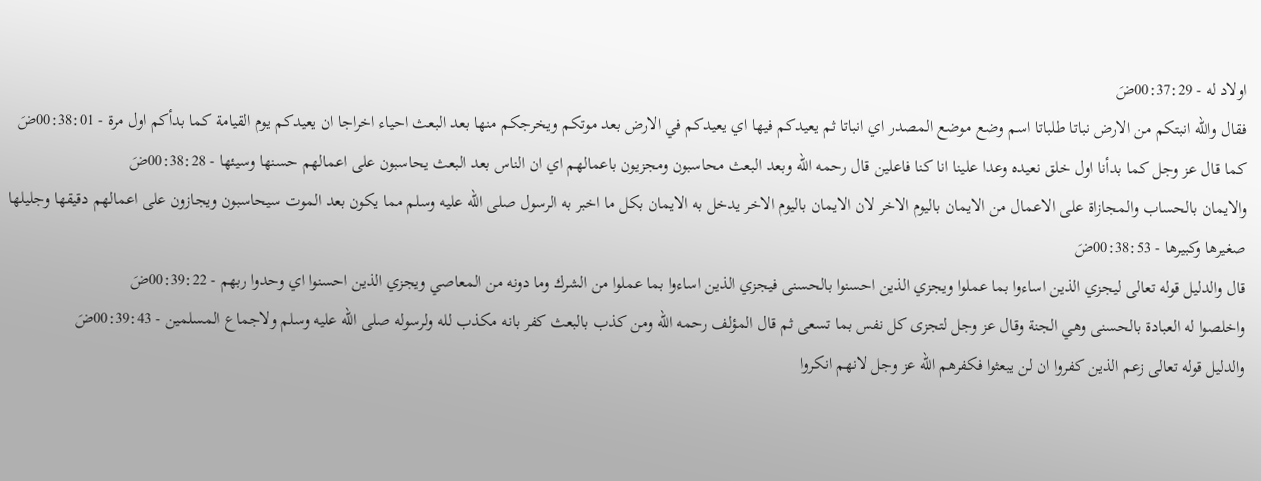اولاد له - 00:37:29ضَ
فقال والله انبتكم من الارض نباتا طلباتا اسم وضع موضع المصدر اي انباتا ثم يعيدكم فيها اي يعيدكم في الارض بعد موتكم ويخرجكم منها بعد البعث احياء اخراجا ان يعيدكم يوم القيامة كما بدأكم اول مرة - 00:38:01ضَ
كما قال عز وجل كما بدأنا اول خلق نعيده وعدا علينا انا كنا فاعلين قال رحمه الله وبعد البعث محاسبون ومجزيون باعمالهم اي ان الناس بعد البعث يحاسبون على اعمالهم حسنها وسيئها - 00:38:28ضَ
والايمان بالحساب والمجازاة على الاعمال من الايمان باليوم الاخر لان الايمان باليوم الاخر يدخل به الايمان بكل ما اخبر به الرسول صلى الله عليه وسلم مما يكون بعد الموت سيحاسبون ويجازون على اعمالهم دقيقها وجليلها صغيرها وكبيرها - 00:38:53ضَ
قال والدليل قوله تعالى ليجزي الذين اساءوا بما عملوا ويجزي الذين احسنوا بالحسنى فيجزي الذين اساءوا بما عملوا من الشرك وما دونه من المعاصي ويجزي الذين احسنوا اي وحدوا ربهم - 00:39:22ضَ
واخلصوا له العبادة بالحسنى وهي الجنة وقال عز وجل لتجزى كل نفس بما تسعى ثم قال المؤلف رحمه الله ومن كذب بالبعث كفر بانه مكذب لله ولرسوله صلى الله عليه وسلم ولاجماع المسلمين - 00:39:43ضَ
والدليل قوله تعالى زعم الذين كفروا ان لن يبعثوا فكفرهم الله عز وجل لانهم انكروا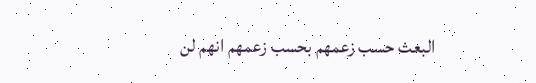البعث حسب زعمهم بحسب زعمهم انهم لن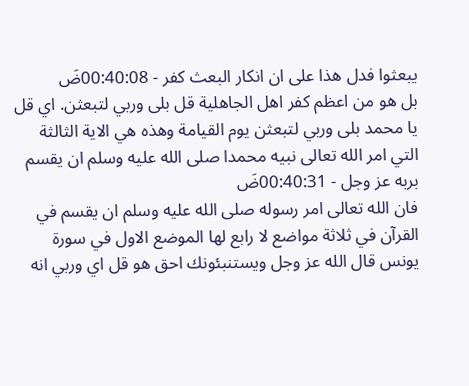يبعثوا فدل هذا على ان انكار البعث كفر - 00:40:08ضَ
بل هو من اعظم كفر اهل الجاهلية قل بلى وربي لتبعثن. اي قل يا محمد بلى وربي لتبعثن يوم القيامة وهذه هي الاية الثالثة التي امر الله تعالى نبيه محمدا صلى الله عليه وسلم ان يقسم بربه عز وجل - 00:40:31ضَ
فان الله تعالى امر رسوله صلى الله عليه وسلم ان يقسم في القرآن في ثلاثة مواضع لا رابع لها الموضع الاول في سورة يونس قال الله عز وجل ويستنبئونك احق هو قل اي وربي انه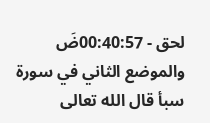لحق - 00:40:57ضَ
والموضع الثاني في سورة سبأ قال الله تعالى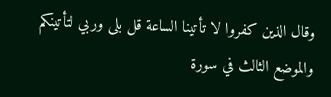وقال الذين كفروا لا تأتينا الساعة قل بلى وربي لتأتينكم والموضع الثالث في سورة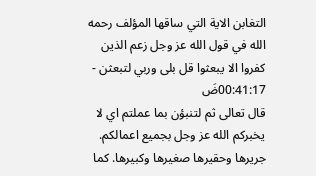التغابن الاية التي ساقها المؤلف رحمه الله في قول الله عز وجل زعم الذين كفروا الا يبعثوا قل بلى وربي لتبعثن - 00:41:17ضَ
قال تعالى ثم لتنبؤن بما عملتم اي لا يخبركم الله عز وجل بجميع اعمالكم. جريرها وحقيرها صغيرها وكبيرها. كما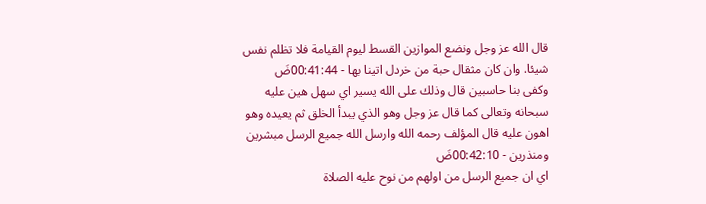قال الله عز وجل ونضع الموازين القسط ليوم القيامة فلا تظلم نفس شيئا. وان كان مثقال حبة من خردل اتينا بها - 00:41:44ضَ
وكفى بنا حاسبين قال وذلك على الله يسير اي سهل هين عليه سبحانه وتعالى كما قال عز وجل وهو الذي يبدأ الخلق ثم يعيده وهو اهون عليه قال المؤلف رحمه الله وارسل الله جميع الرسل مبشرين ومنذرين - 00:42:10ضَ
اي ان جميع الرسل من اولهم من نوح عليه الصلاة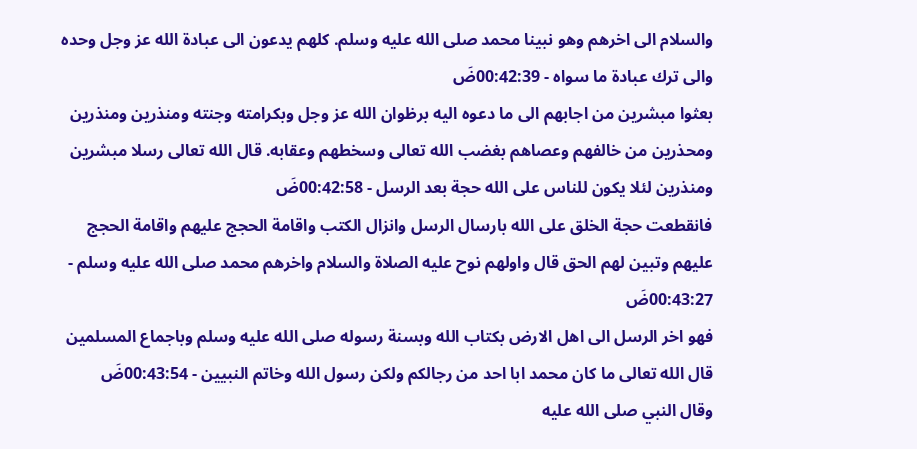والسلام الى اخرهم وهو نبينا محمد صلى الله عليه وسلم. كلهم يدعون الى عبادة الله عز وجل وحده والى ترك عبادة ما سواه - 00:42:39ضَ
بعثوا مبشرين من اجابهم الى ما دعوه اليه برظوان الله عز وجل وبكرامته وجنته ومنذرين ومنذرين ومحذرين من خالفهم وعصاهم بغضب الله تعالى وسخطهم وعقابه. قال الله تعالى رسلا مبشرين ومنذرين لئلا يكون للناس على الله حجة بعد الرسل - 00:42:58ضَ
فانقطعت حجة الخلق على الله بارسال الرسل وانزال الكتب واقامة الحجج عليهم واقامة الحجج عليهم وتبين لهم الحق قال واولهم نوح عليه الصلاة والسلام واخرهم محمد صلى الله عليه وسلم - 00:43:27ضَ
فهو اخر الرسل الى اهل الارض بكتاب الله وبسنة رسوله صلى الله عليه وسلم وباجماع المسلمين قال الله تعالى ما كان محمد ابا احد من رجالكم ولكن رسول الله وخاتم النبيين - 00:43:54ضَ
وقال النبي صلى الله عليه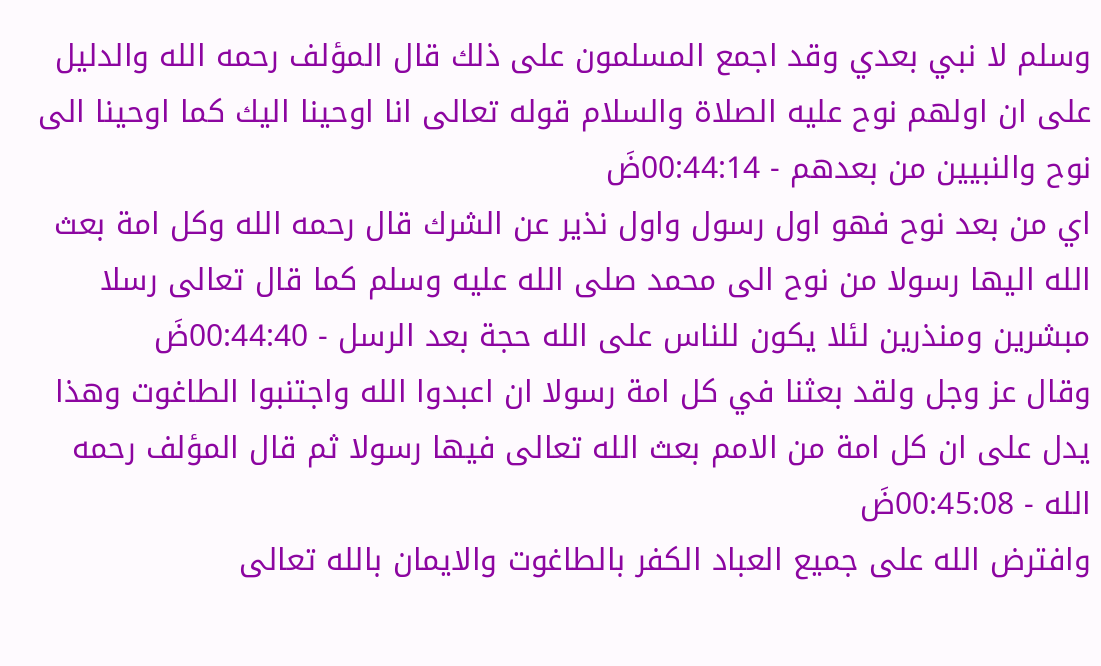وسلم لا نبي بعدي وقد اجمع المسلمون على ذلك قال المؤلف رحمه الله والدليل على ان اولهم نوح عليه الصلاة والسلام قوله تعالى انا اوحينا اليك كما اوحينا الى نوح والنبيين من بعدهم - 00:44:14ضَ
اي من بعد نوح فهو اول رسول واول نذير عن الشرك قال رحمه الله وكل امة بعث الله اليها رسولا من نوح الى محمد صلى الله عليه وسلم كما قال تعالى رسلا مبشرين ومنذرين لئلا يكون للناس على الله حجة بعد الرسل - 00:44:40ضَ
وقال عز وجل ولقد بعثنا في كل امة رسولا ان اعبدوا الله واجتنبوا الطاغوت وهذا يدل على ان كل امة من الامم بعث الله تعالى فيها رسولا ثم قال المؤلف رحمه الله - 00:45:08ضَ
وافترض الله على جميع العباد الكفر بالطاغوت والايمان بالله تعالى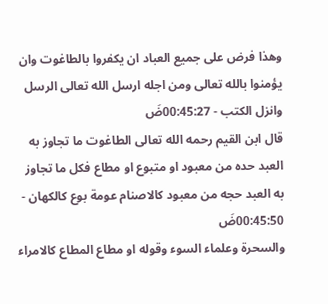وهذا فرض على جميع العباد ان يكفروا بالطاغوت وان يؤمنوا بالله تعالى ومن اجله ارسل الله تعالى الرسل وانزل الكتب - 00:45:27ضَ
قال ابن القيم رحمه الله تعالى الطاغوت ما تجاوز به العبد حده من معبود او متبوع او مطاع فكل ما تجاوز به العبد حجه من معبود كالاصنام عومة بوع كالكهان - 00:45:50ضَ
والسحرة وعلماء السوء وقوله او مطاع المطاع كالامراء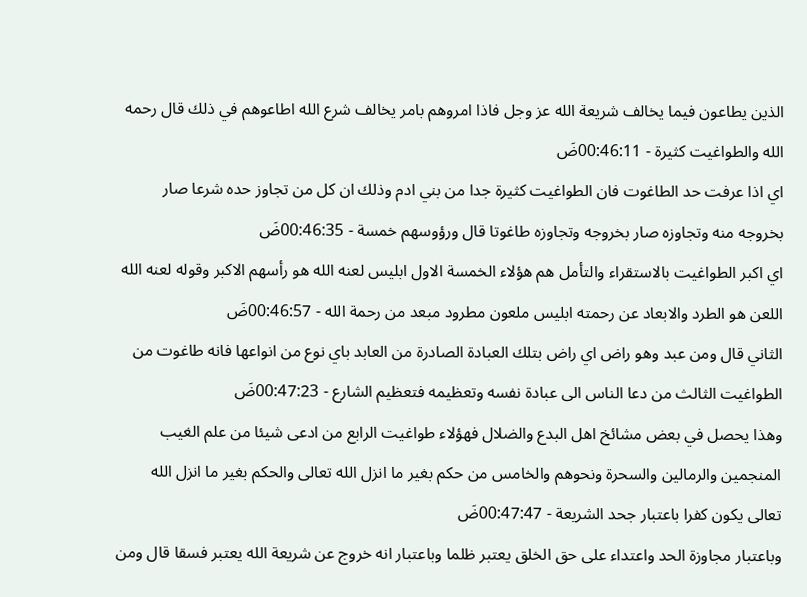الذين يطاعون فيما يخالف شريعة الله عز وجل فاذا امروهم بامر يخالف شرع الله اطاعوهم في ذلك قال رحمه الله والطواغيت كثيرة - 00:46:11ضَ
اي اذا عرفت حد الطاغوت فان الطواغيت كثيرة جدا من بني ادم وذلك ان كل من تجاوز حده شرعا صار بخروجه منه وتجاوزه صار بخروجه وتجاوزه طاغوتا قال ورؤوسهم خمسة - 00:46:35ضَ
اي اكبر الطواغيت بالاستقراء والتأمل هم هؤلاء الخمسة الاول ابليس لعنه الله هو رأسهم الاكبر وقوله لعنه الله اللعن هو الطرد والابعاد عن رحمته ابليس ملعون مطرود مبعد من رحمة الله - 00:46:57ضَ
الثاني قال ومن عبد وهو راض اي راض بتلك العبادة الصادرة من العابد باي نوع من انواعها فانه طاغوت من الطواغيت الثالث من دعا الناس الى عبادة نفسه وتعظيمه فتعظيم الشارع - 00:47:23ضَ
وهذا يحصل في بعض مشائخ اهل البدع والضلال فهؤلاء طواغيت الرابع من ادعى شيئا من علم الغيب المنجمين والرمالين والسحرة ونحوهم والخامس من حكم بغير ما انزل الله تعالى والحكم بغير ما انزل الله تعالى يكون كفرا باعتبار جحد الشريعة - 00:47:47ضَ
وباعتبار مجاوزة الحد واعتداء على حق الخلق يعتبر ظلما وباعتبار انه خروج عن شريعة الله يعتبر فسقا قال ومن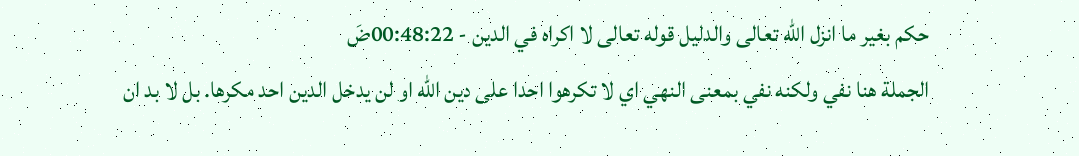حكم بغير ما انزل الله تعالى والدليل قوله تعالى لا اكراه في الدين - 00:48:22ضَ
الجملة هنا نفي ولكنه نفي بمعنى النهي اي لا تكرهوا احدا على دين الله او لن يدخل الدين احد مكرها. بل لا بد ان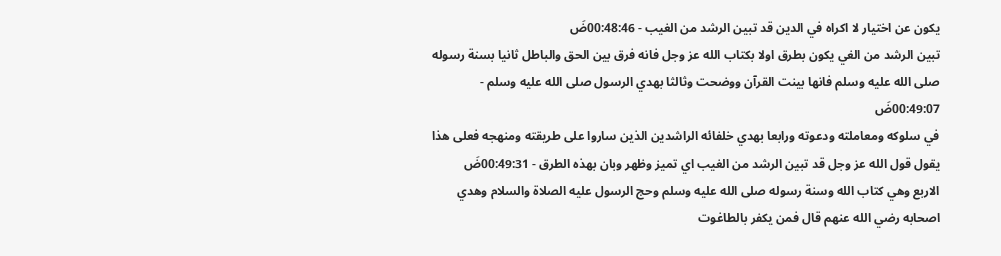يكون عن اختيار لا اكراه في الدين قد تبين الرشد من الغيب - 00:48:46ضَ
تبين الرشد من الغي يكون بطرق اولا بكتاب الله عز وجل فانه فرق بين الحق والباطل ثانيا بسنة رسوله صلى الله عليه وسلم فانها بينت القرآن ووضحت وثالثا بهدي الرسول صلى الله عليه وسلم - 00:49:07ضَ
في سلوكه ومعاملته ودعوته ورابعا بهدي خلفائه الراشدين الذين ساروا على طريقته ومنهجه فعلى هذا يقول قول الله عز وجل قد تبين الرشد من الغيب اي تميز وظهر وبان بهذه الطرق - 00:49:31ضَ
الاربع وهي كتاب الله وسنة رسوله صلى الله عليه وسلم وحج الرسول عليه الصلاة والسلام وهدي اصحابه رضي الله عنهم قال فمن يكفر بالطاغوت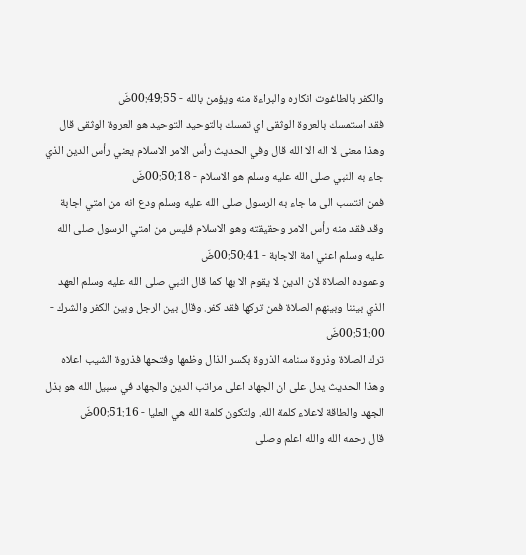والكفر بالطاغوت انكاره والبراءة منه ويؤمن بالله - 00:49:55ضَ
فقد استمسك بالعروة الوثقى اي تمسك بالتوحيد التوحيد هو العروة الوثقى قال وهذا معنى لا اله الا الله قال وفي الحديث رأس الامر الاسلام يعني رأس الدين الذي جاء به النبي صلى الله عليه وسلم هو الاسلام - 00:50:18ضَ
فمن انتسب الى ما جاء به الرسول صلى الله عليه وسلم ودع انه من امتي اجابة وقد فقد منه رأس الامر وحقيقته وهو الاسلام فليس من امتي الرسول صلى الله عليه وسلم اعني امة الاجابة - 00:50:41ضَ
وعموده الصلاة لان الدين لا يقوم الا بها كما قال النبي صلى الله عليه وسلم العهد الذي بيننا وبينهم الصلاة فمن تركها فقد كفر. وقال بين الرجل وبين الكفر والشرك - 00:51:00ضَ
ترك الصلاة وذروة سنامه الذروة بكسر الذال وظمها وفتحها فذروة الشيب اعلاه وهذا الحديث يدل على ان الجهاد اعلى مراتب الدين والجهاد في سبيل الله هو بذل الجهد والطاقة لاعلاء كلمة الله. ولتكون كلمة الله هي العليا - 00:51:16ضَ
قال رحمه الله والله اعلم وصلى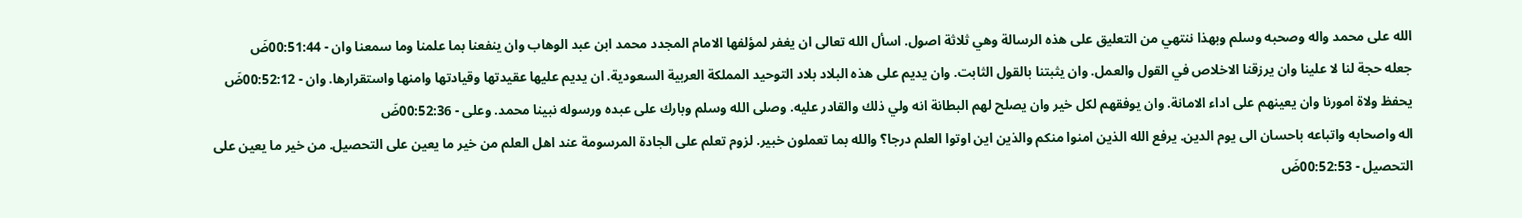الله على محمد واله وصحبه وسلم وبهذا ننتهي من التعليق على هذه الرسالة وهي ثلاثة اصول. اسأل الله تعالى ان يغفر لمؤلفها الامام المجدد محمد ابن عبد الوهاب وان ينفعنا بما علمنا وما سمعنا وان - 00:51:44ضَ
جعله حجة لنا لا علينا وان يرزقنا الاخلاص في القول والعمل. وان يثبتنا بالقول الثابت. وان يديم على هذه البلاد بلاد التوحيد المملكة العربية السعودية. ان يديم عليها عقيدتها وقيادتها وامنها واستقرارها. وان - 00:52:12ضَ
يحفظ ولاة امورنا وان يعينهم على اداء الامانة. وان يوفقهم لكل خير وان يصلح لهم البطانة انه ولي ذلك والقادر عليه. وصلى الله وسلم وبارك على عبده ورسوله نبينا محمد. وعلى - 00:52:36ضَ
اله واصحابه واتباعه باحسان الى يوم الدين. يرفع الله الذين امنوا منكم والذين اين اوتوا العلم درجا؟ والله بما تعملون خبير. لزوم تعلم على الجادة المرسومة عند اهل العلم من خير ما يعين على التحصيل. من خير ما يعين على التحصيل - 00:52:53ضَ